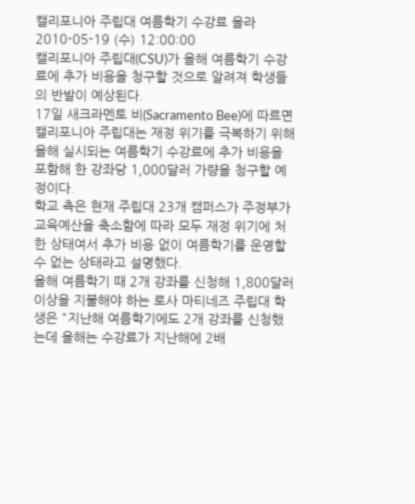캘리포니아 주립대 여름학기 수강료 올라
2010-05-19 (수) 12:00:00
캘리포니아 주립대(CSU)가 올해 여름학기 수강료에 추가 비용을 청구할 것으로 알려져 학생들의 반발이 예상된다.
17일 새크라멘토 비(Sacramento Bee)에 따르면 캘리포니아 주립대는 재정 위기를 극복하기 위해 올해 실시되는 여름학기 수강료에 추가 비용을 포함해 한 강좌당 1,000달러 가량을 청구할 예정이다.
학교 측은 현재 주립대 23개 캠퍼스가 주정부가 교육예산을 축소함에 따라 모두 재정 위기에 처한 상태여서 추가 비용 없이 여름학기를 운영할 수 없는 상태라고 설명했다.
올해 여름학기 때 2개 강좌를 신청해 1,800달러 이상을 지불해야 하는 로사 마티네즈 주립대 학생은 "지난해 여름학기에도 2개 강좌를 신청했는데 올해는 수강료가 지난해에 2배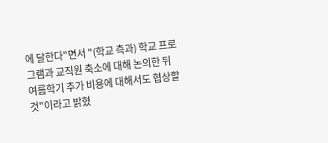에 달한다"면서 "(학교 측과) 학교 프로그램과 교직원 축소에 대해 논의한 뒤 여름학기 추가 비용에 대해서도 협상할 것"이라고 밝혔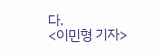다.
<이민형 기자>